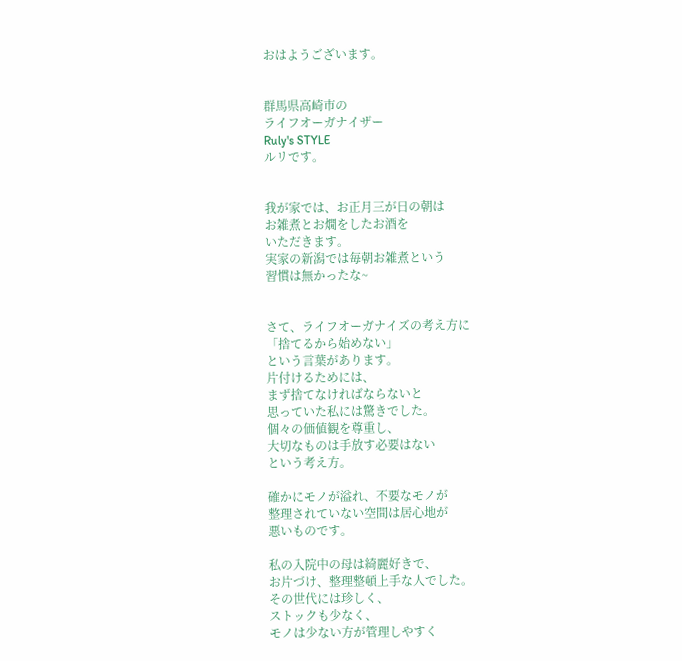おはようございます。


群馬県高崎市の
ライフオーガナイザー
Ruly's STYLE
ルリです。


我が家では、お正月三が日の朝は
お雑煮とお燗をしたお酒を
いただきます。
実家の新潟では毎朝お雑煮という
習慣は無かったな~


さて、ライフオーガナイズの考え方に
「捨てるから始めない」
という言葉があります。
片付けるためには、
まず捨てなければならないと
思っていた私には驚きでした。
個々の価値観を尊重し、
大切なものは手放す必要はない
という考え方。

確かにモノが溢れ、不要なモノが
整理されていない空間は居心地が
悪いものです。

私の入院中の母は綺麗好きで、
お片づけ、整理整頓上手な人でした。
その世代には珍しく、
ストックも少なく、
モノは少ない方が管理しやすく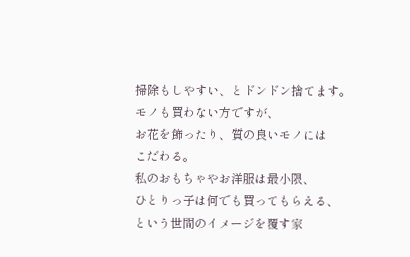掃除もしやすい、とドンドン捨てます。
モノも買わない方ですが、
お花を飾ったり、質の良いモノには
こだわる。
私のおもちゃやお洋服は最小限、
ひとりっ子は何でも買ってもらえる、
という世間のイメージを覆す家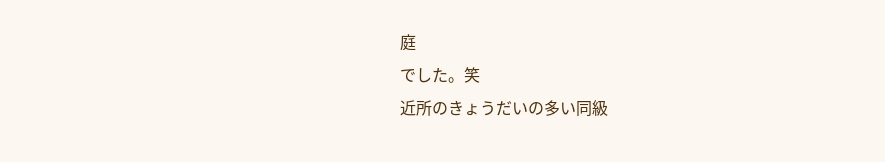庭
でした。笑
近所のきょうだいの多い同級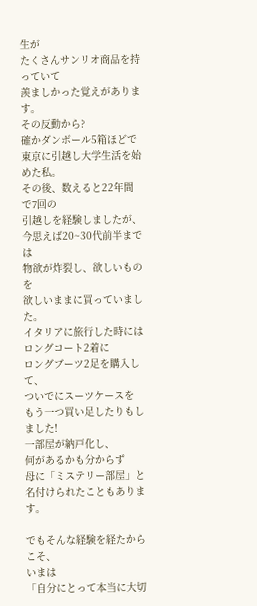生が
たくさんサンリオ商品を持っていて
羨ましかった覚えがあります。
その反動から?
確かダンボール5箱ほどで
東京に引越し大学生活を始めた私。
その後、数えると22年間で7回の
引越しを経験しましたが、
今思えば20~30代前半までは
物欲が炸裂し、欲しいものを
欲しいままに買っていました。
イタリアに旅行した時には
ロングコート2着に
ロングブーツ2足を購入して、
ついでにスーツケースを
もう一つ買い足したりもしました!
一部屋が納戸化し、
何があるかも分からず
母に「ミステリー部屋」と
名付けられたこともあります。

でもそんな経験を経たからこそ、
いまは
「自分にとって本当に大切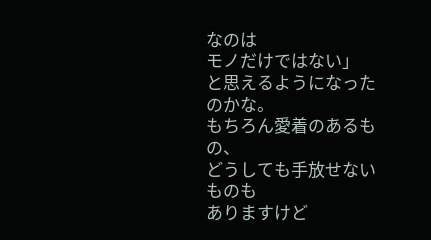なのは
モノだけではない」
と思えるようになったのかな。
もちろん愛着のあるもの、
どうしても手放せないものも
ありますけど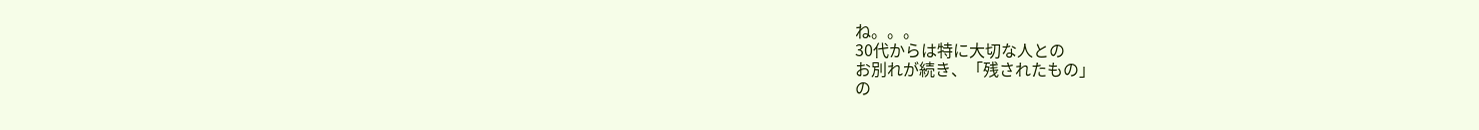ね。。。
30代からは特に大切な人との
お別れが続き、「残されたもの」
の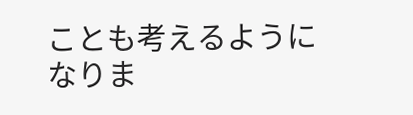ことも考えるようになりま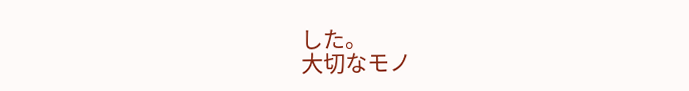した。
大切なモノ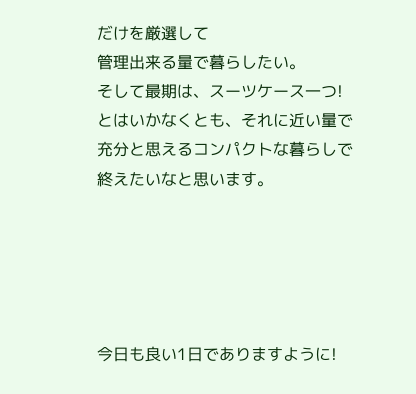だけを厳選して
管理出来る量で暮らしたい。
そして最期は、スーツケース一つ!
とはいかなくとも、それに近い量で
充分と思えるコンパクトな暮らしで
終えたいなと思います。





今日も良い1日でありますように!